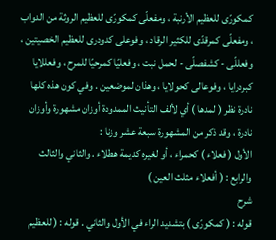كمكورّى للعظيم الأرنبة ، ومفعلّى كمكورّى للعظيم الروثة من الدواب ، ومفعلّى كمرقدّى للكثير الرقاد ، وفوعلى كدودرى للعظيم الخصيتين ، وفعللّى - كشفصلّى - لحمل نبت ، وفعليّا كمرحيّا للمرح ، وفعللايا كبردرايا ، وفوعالى كحولايا ، وهذان لموضعين . وفي كون هذه كلها نادرة نظر ( لمدها ) أي لألف التأنيث الممدودة أوزان مشهورة وأوزان نادرة ، وقد ذكر من المشهورة سبعة عشر وزنا :
الأول ( فعلاء ) كحمراء ، أو لغيره كديمة هطلاء . والثاني والثالث والرابع : ( أفعلاء مثلث العين )
شرح
قوله : ( كمكورّى ) بتشديد الراء في الأول والثاني . قوله : ( للعظيم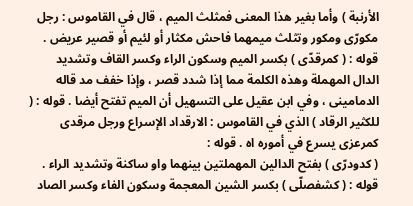الأرنبة ) وأما بغير هذا المعنى فمثلث الميم ، قال في القاموس : رجل مكورّى ومكور وتثلث ميمهما فاحش مكثار أو لئيم أو قصير عريض .
قوله : ( كمرقدّى ) بكسر الميم وسكون الراء وكسر القاف وتشديد الدال المهملة وهذه الكلمة مما إذا شدد قصر ، وإذا خفف مد قاله الدمامينى ، وفي ابن عقيل على التسهيل أن الميم تفتح أيضا . قوله : ( للكثير الرقاد ) الذي في القاموس : الارقداد الإسراع ورجل مرقدى كمرعزى يسرع في أموره اه . قوله :
( كدودرّى ) بفتح الدالين المهملتين بينهما واو ساكنة وتشديد الراء . قوله : ( كشفصلّى ) بكسر الشين المعجمة وسكون الفاء وكسر الصاد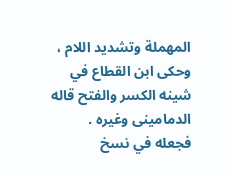المهملة وتشديد اللام ، وحكى ابن القطاع في شينه الكسر والفتح قاله الدمامينى وغيره . فجعله في نسخ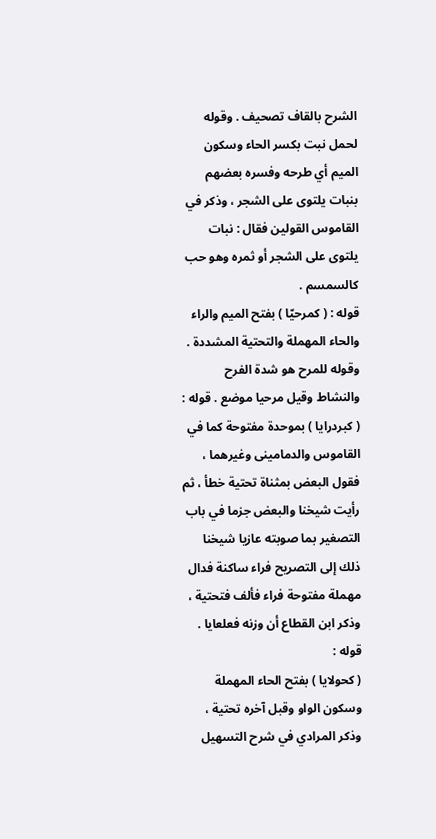الشرح بالقاف تصحيف . وقوله لحمل نبت بكسر الحاء وسكون الميم أي طرحه وفسره بعضهم بنبات يلتوى على الشجر ، وذكر في القاموس القولين فقال : نبات يلتوى على الشجر أو ثمره وهو حب كالسمسم .
قوله : ( كمرحيّا ) بفتح الميم والراء والحاء المهملة والتحتية المشددة . وقوله للمرح هو شدة الفرح والنشاط وقيل مرحيا موضع . قوله : ( كبردرايا ) بموحدة مفتوحة كما في القاموس والدمامينى وغيرهما ، فقول البعض بمثناة تحتية خطأ ، ثم رأيت شيخنا والبعض جزما في باب التصغير بما صوبته عازيا شيخنا ذلك إلى التصريح فراء ساكنة فدال مهملة مفتوحة فراء فألف فتحتية ، وذكر ابن القطاع أن وزنه فعلعايا . قوله :
( كحولايا ) بفتح الحاء المهملة وسكون الواو وقبل آخره تحتية ، وذكر المرادي في شرح التسهيل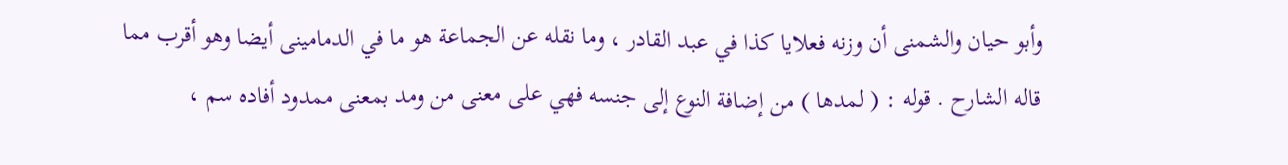وأبو حيان والشمنى أن وزنه فعلايا كذا في عبد القادر ، وما نقله عن الجماعة هو ما في الدمامينى أيضا وهو أقرب مما قاله الشارح . قوله : ( لمدها ) من إضافة النوع إلى جنسه فهي على معنى من ومد بمعنى ممدود أفاده سم ،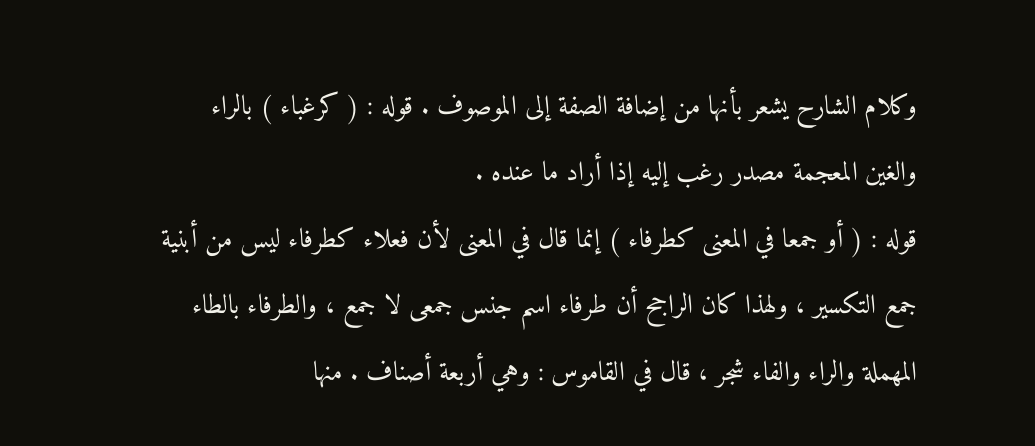وكلام الشارح يشعر بأنها من إضافة الصفة إلى الموصوف . قوله : ( كرغباء ) بالراء والغين المعجمة مصدر رغب إليه إذا أراد ما عنده .
قوله : ( أو جمعا في المعنى كطرفاء ) إنما قال في المعنى لأن فعلاء كطرفاء ليس من أبنية جمع التكسير ، ولهذا كان الراجح أن طرفاء اسم جنس جمعى لا جمع ، والطرفاء بالطاء المهملة والراء والفاء شجر ، قال في القاموس : وهي أربعة أصناف . منها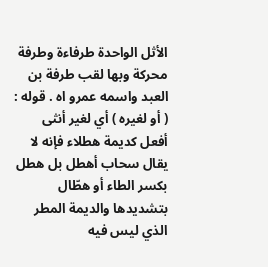الأثل الواحدة طرفاءة وطرفة محركة وبها لقب طرفة بن العبد واسمه عمرو اه . قوله : ( أو لغيره ) أي لغير أنثى أفعل كديمة هطلاء فإنه لا يقال سحاب أهطل بل هطل بكسر الطاء أو هطّال بتشديدها والديمة المطر الذي ليس فيه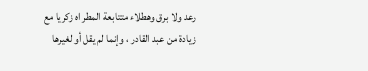رعد ولا برق وهطلاء متتابعة المطر اه زكريا مع زيادة من عبد القادر ، وإنما لم يقل أو لغيرها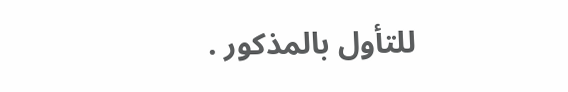للتأول بالمذكور .